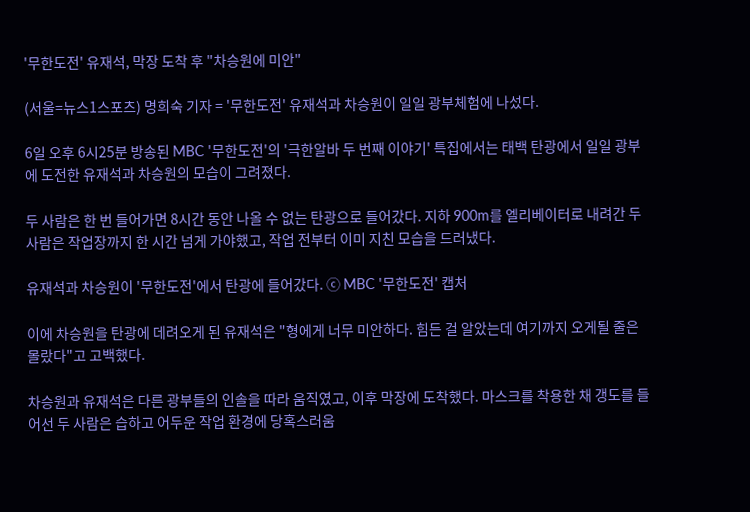'무한도전' 유재석, 막장 도착 후 "차승원에 미안"

(서울=뉴스1스포츠) 명희숙 기자 = '무한도전' 유재석과 차승원이 일일 광부체험에 나섰다.

6일 오후 6시25분 방송된 MBC '무한도전'의 '극한알바 두 번째 이야기' 특집에서는 태백 탄광에서 일일 광부에 도전한 유재석과 차승원의 모습이 그려졌다.

두 사람은 한 번 들어가면 8시간 동안 나올 수 없는 탄광으로 들어갔다. 지하 900m를 엘리베이터로 내려간 두 사람은 작업장까지 한 시간 넘게 가야했고, 작업 전부터 이미 지친 모습을 드러냈다.

유재석과 차승원이 '무한도전'에서 탄광에 들어갔다. ⓒ MBC '무한도전' 캡처

이에 차승원을 탄광에 데려오게 된 유재석은 "형에게 너무 미안하다. 힘든 걸 알았는데 여기까지 오게될 줄은 몰랐다"고 고백했다.

차승원과 유재석은 다른 광부들의 인솔을 따라 움직였고, 이후 막장에 도착했다. 마스크를 착용한 채 갱도를 들어선 두 사람은 습하고 어두운 작업 환경에 당혹스러움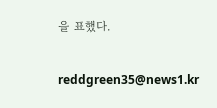을 표했다.

reddgreen35@news1.kr